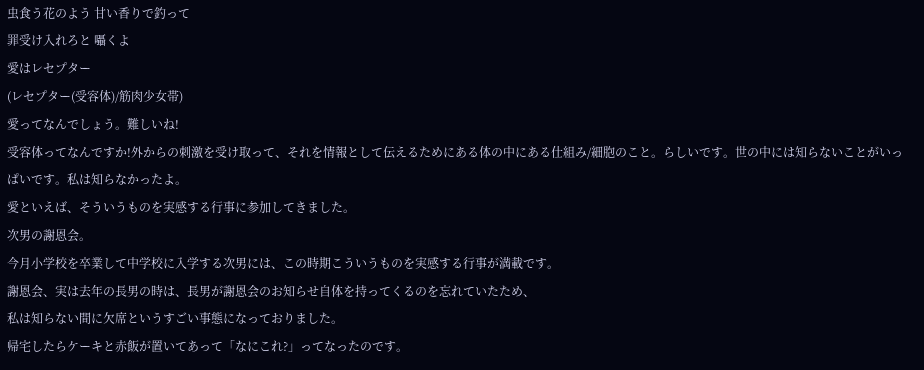虫食う花のよう 甘い香りで釣って
罪受け入れろと 囁くよ
愛はレセプター
(レセプター(受容体)/筋肉少女帯)
愛ってなんでしょう。難しいね!
受容体ってなんですか!外からの刺激を受け取って、それを情報として伝えるためにある体の中にある仕組み/細胞のこと。らしいです。世の中には知らないことがいっぱいです。私は知らなかったよ。
愛といえば、そういうものを実感する行事に参加してきました。
次男の謝恩会。
今月小学校を卒業して中学校に入学する次男には、この時期こういうものを実感する行事が満載です。
謝恩会、実は去年の長男の時は、長男が謝恩会のお知らせ自体を持ってくるのを忘れていたため、
私は知らない間に欠席というすごい事態になっておりました。
帰宅したらケーキと赤飯が置いてあって「なにこれ?」ってなったのです。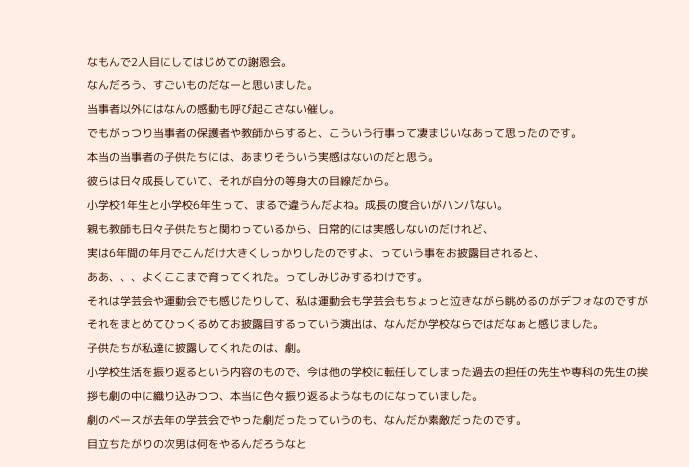なもんで2人目にしてはじめての謝恩会。
なんだろう、すごいものだなーと思いました。
当事者以外にはなんの感動も呼び起こさない催し。
でもがっつり当事者の保護者や教師からすると、こういう行事って凄まじいなあって思ったのです。
本当の当事者の子供たちには、あまりそういう実感はないのだと思う。
彼らは日々成長していて、それが自分の等身大の目線だから。
小学校1年生と小学校6年生って、まるで違うんだよね。成長の度合いがハンパない。
親も教師も日々子供たちと関わっているから、日常的には実感しないのだけれど、
実は6年間の年月でこんだけ大きくしっかりしたのですよ、っていう事をお披露目されると、
ああ、、、よくここまで育ってくれた。ってしみじみするわけです。
それは学芸会や運動会でも感じたりして、私は運動会も学芸会もちょっと泣きながら眺めるのがデフォなのですが
それをまとめてひっくるめてお披露目するっていう演出は、なんだか学校ならではだなぁと感じました。
子供たちが私達に披露してくれたのは、劇。
小学校生活を振り返るという内容のもので、今は他の学校に転任してしまった過去の担任の先生や専科の先生の挨拶も劇の中に織り込みつつ、本当に色々振り返るようなものになっていました。
劇のベースが去年の学芸会でやった劇だったっていうのも、なんだか素敵だったのです。
目立ちたがりの次男は何をやるんだろうなと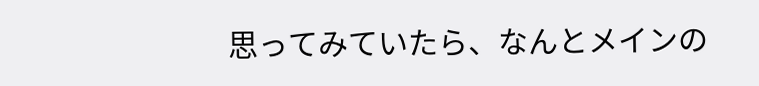思ってみていたら、なんとメインの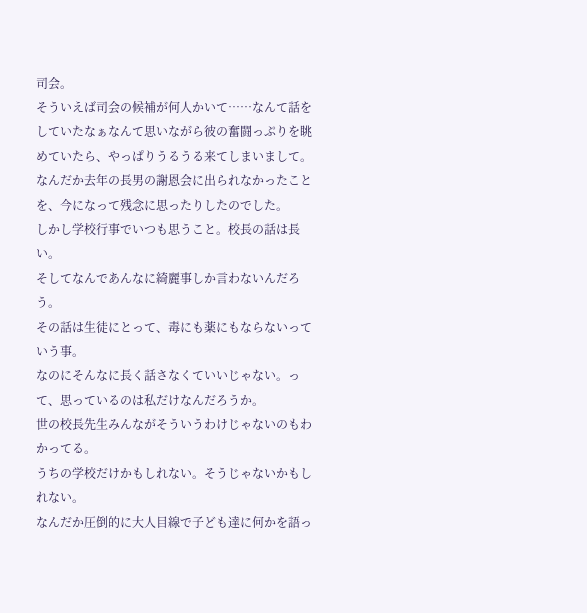司会。
そういえば司会の候補が何人かいて……なんて話をしていたなぁなんて思いながら彼の奮闘っぷりを眺めていたら、やっぱりうるうる来てしまいまして。
なんだか去年の長男の謝恩会に出られなかったことを、今になって残念に思ったりしたのでした。
しかし学校行事でいつも思うこと。校長の話は長い。
そしてなんであんなに綺麗事しか言わないんだろう。
その話は生徒にとって、毒にも薬にもならないっていう事。
なのにそんなに長く話さなくていいじゃない。って、思っているのは私だけなんだろうか。
世の校長先生みんながそういうわけじゃないのもわかってる。
うちの学校だけかもしれない。そうじゃないかもしれない。
なんだか圧倒的に大人目線で子ども達に何かを語っ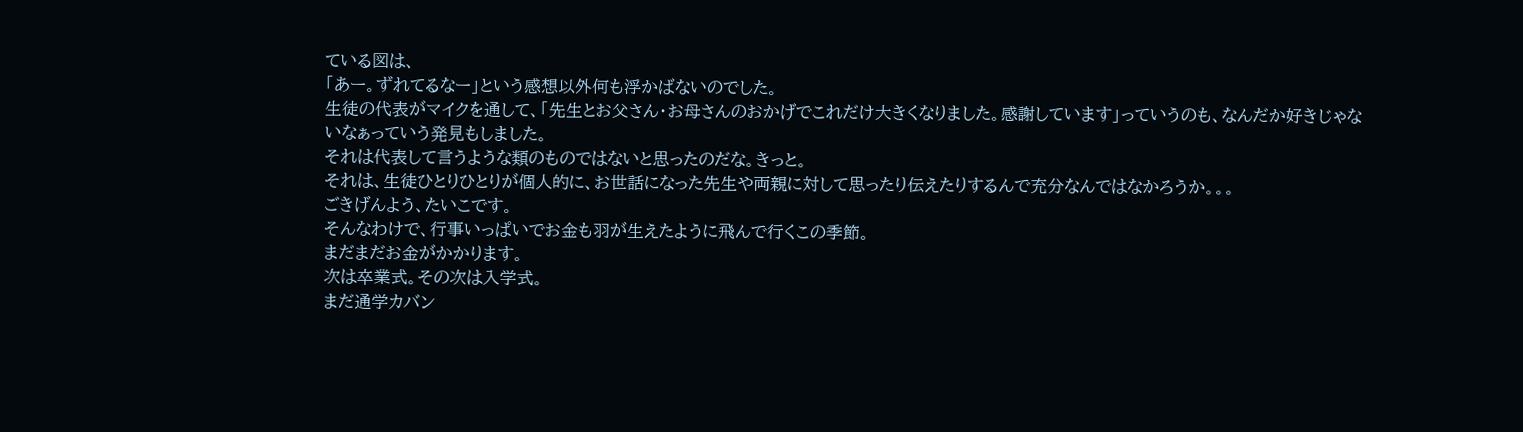ている図は、
「あー。ずれてるなー」という感想以外何も浮かばないのでした。
生徒の代表がマイクを通して、「先生とお父さん・お母さんのおかげでこれだけ大きくなりました。感謝しています」っていうのも、なんだか好きじゃないなぁっていう発見もしました。
それは代表して言うような類のものではないと思ったのだな。きっと。
それは、生徒ひとりひとりが個人的に、お世話になった先生や両親に対して思ったり伝えたりするんで充分なんではなかろうか。。。
ごきげんよう、たいこです。
そんなわけで、行事いっぱいでお金も羽が生えたように飛んで行くこの季節。
まだまだお金がかかります。
次は卒業式。その次は入学式。
まだ通学カバン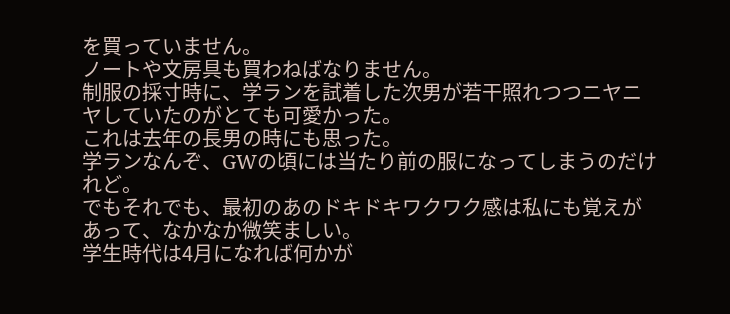を買っていません。
ノートや文房具も買わねばなりません。
制服の採寸時に、学ランを試着した次男が若干照れつつニヤニヤしていたのがとても可愛かった。
これは去年の長男の時にも思った。
学ランなんぞ、GWの頃には当たり前の服になってしまうのだけれど。
でもそれでも、最初のあのドキドキワクワク感は私にも覚えがあって、なかなか微笑ましい。
学生時代は4月になれば何かが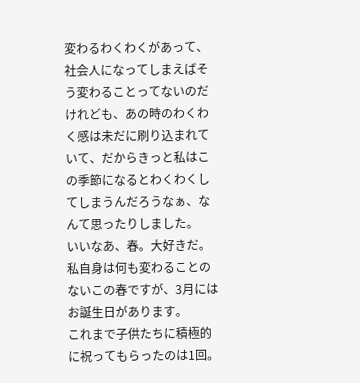変わるわくわくがあって、社会人になってしまえばそう変わることってないのだけれども、あの時のわくわく感は未だに刷り込まれていて、だからきっと私はこの季節になるとわくわくしてしまうんだろうなぁ、なんて思ったりしました。
いいなあ、春。大好きだ。
私自身は何も変わることのないこの春ですが、3月にはお誕生日があります。
これまで子供たちに積極的に祝ってもらったのは1回。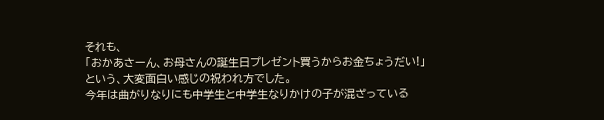それも、
「おかあさーん、お母さんの誕生日プレゼント買うからお金ちょうだい!」
という、大変面白い感じの祝われ方でした。
今年は曲がりなりにも中学生と中学生なりかけの子が混ざっている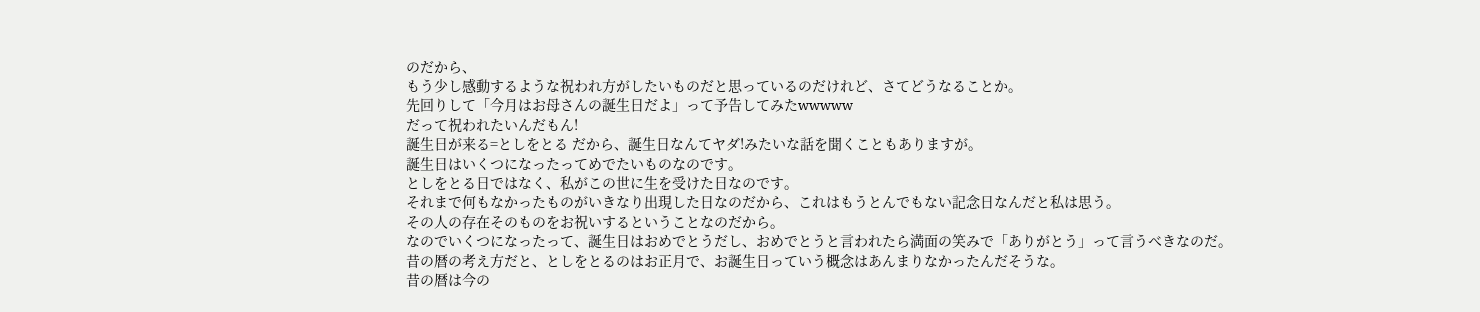のだから、
もう少し感動するような祝われ方がしたいものだと思っているのだけれど、さてどうなることか。
先回りして「今月はお母さんの誕生日だよ」って予告してみたwwwww
だって祝われたいんだもん!
誕生日が来る=としをとる だから、誕生日なんてヤダ!みたいな話を聞くこともありますが。
誕生日はいくつになったってめでたいものなのです。
としをとる日ではなく、私がこの世に生を受けた日なのです。
それまで何もなかったものがいきなり出現した日なのだから、これはもうとんでもない記念日なんだと私は思う。
その人の存在そのものをお祝いするということなのだから。
なのでいくつになったって、誕生日はおめでとうだし、おめでとうと言われたら満面の笑みで「ありがとう」って言うべきなのだ。
昔の暦の考え方だと、としをとるのはお正月で、お誕生日っていう概念はあんまりなかったんだそうな。
昔の暦は今の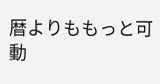暦よりももっと可動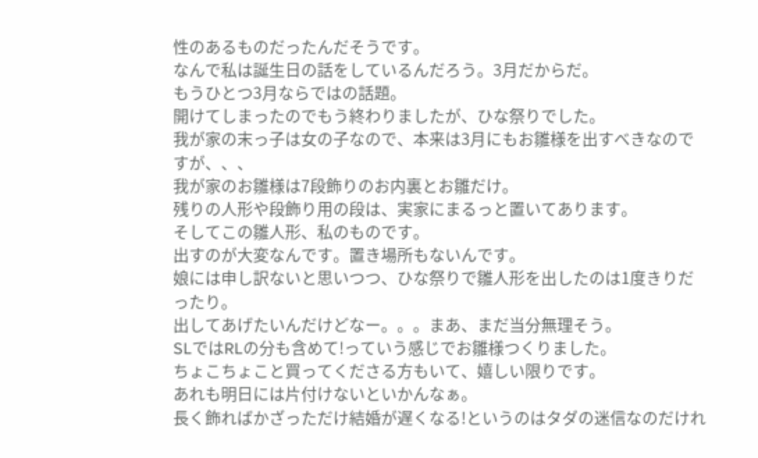性のあるものだったんだそうです。
なんで私は誕生日の話をしているんだろう。3月だからだ。
もうひとつ3月ならではの話題。
開けてしまったのでもう終わりましたが、ひな祭りでした。
我が家の末っ子は女の子なので、本来は3月にもお雛様を出すべきなのですが、、、
我が家のお雛様は7段飾りのお内裏とお雛だけ。
残りの人形や段飾り用の段は、実家にまるっと置いてあります。
そしてこの雛人形、私のものです。
出すのが大変なんです。置き場所もないんです。
娘には申し訳ないと思いつつ、ひな祭りで雛人形を出したのは1度きりだったり。
出してあげたいんだけどなー。。。まあ、まだ当分無理そう。
SLではRLの分も含めて!っていう感じでお雛様つくりました。
ちょこちょこと買ってくださる方もいて、嬉しい限りです。
あれも明日には片付けないといかんなぁ。
長く飾ればかざっただけ結婚が遅くなる!というのはタダの迷信なのだけれ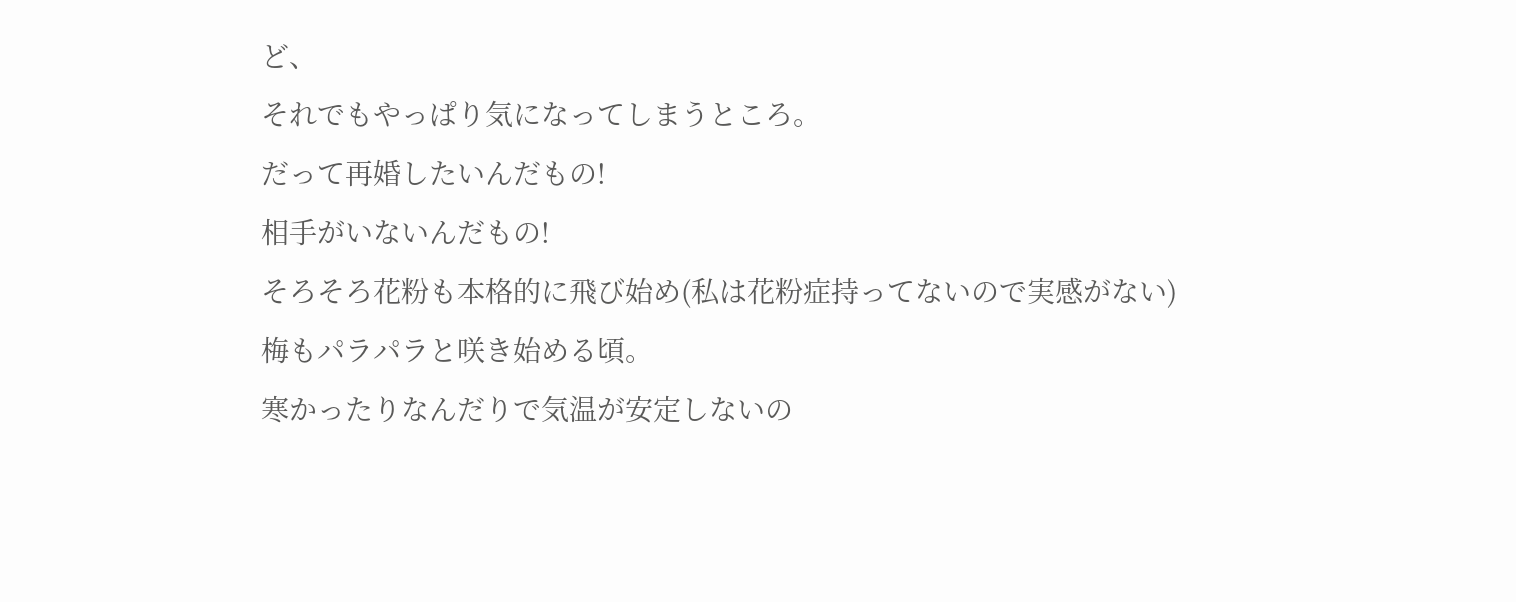ど、
それでもやっぱり気になってしまうところ。
だって再婚したいんだもの!
相手がいないんだもの!
そろそろ花粉も本格的に飛び始め(私は花粉症持ってないので実感がない)
梅もパラパラと咲き始める頃。
寒かったりなんだりで気温が安定しないの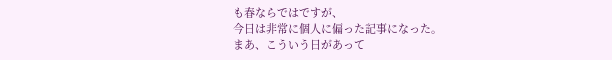も春ならではですが、
今日は非常に個人に偏った記事になった。
まあ、こういう日があって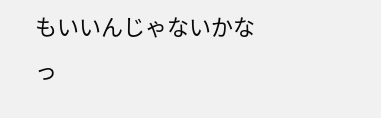もいいんじゃないかなっ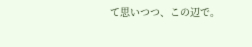て思いつつ、この辺で。